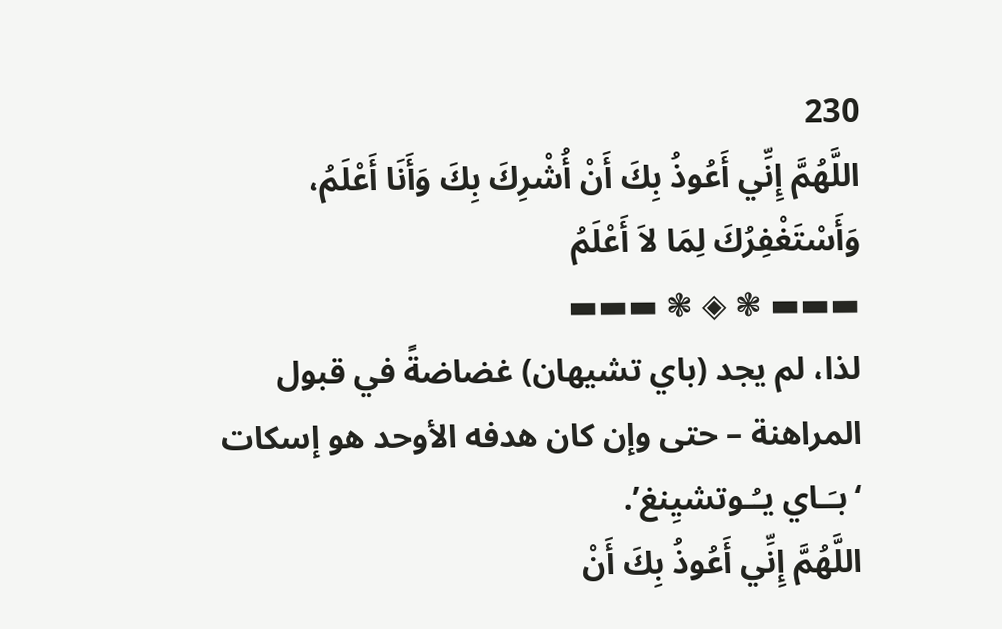230
اللَّهُمَّ إِنِّي أَعُوذُ بِكَ أَنْ أُشْرِكَ بِكَ وَأَنَا أَعْلَمُ، وَأَسْتَغْفِرُكَ لِمَا لاَ أَعْلَمُ
▬▬▬ ❃ ◈ ❃ ▬▬▬
لذا، لم يجد (باي تشيهان) غضاضةً في قبول المراهنة – حتى وإن كان هدفه الأوحد هو إسكات ‘بـَـاي يـُـوتشيِنغ’.
اللَّهُمَّ إِنِّي أَعُوذُ بِكَ أَنْ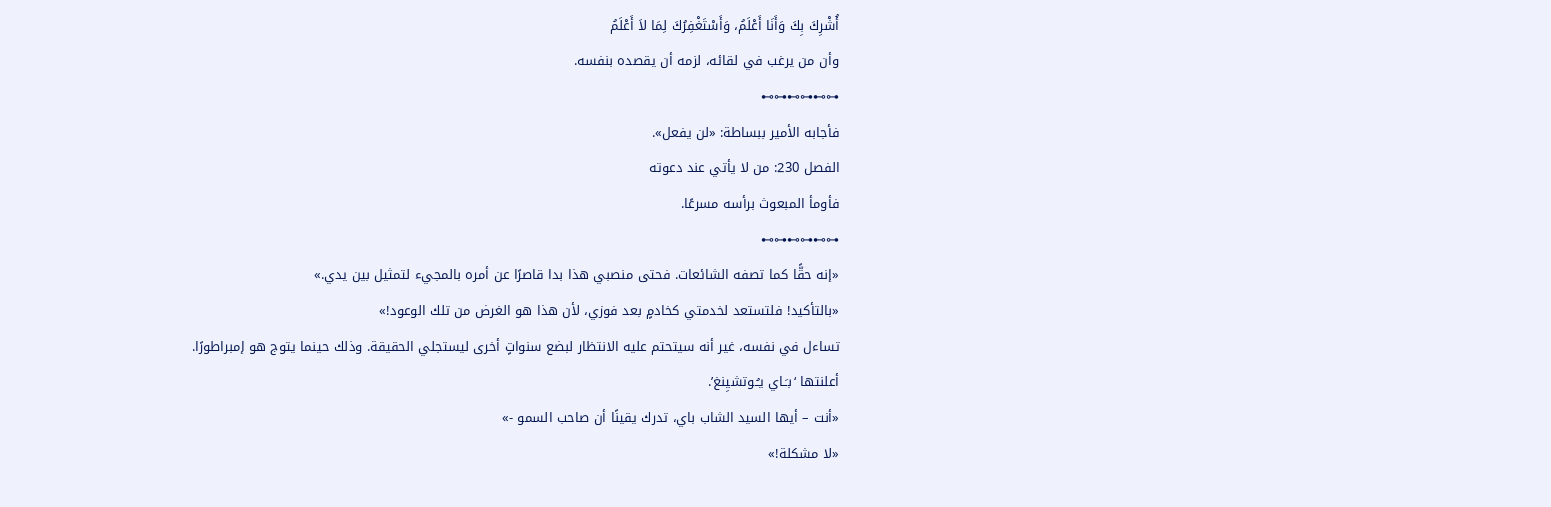أُشْرِكَ بِكَ وَأَنَا أَعْلَمُ، وَأَسْتَغْفِرُكَ لِمَا لاَ أَعْلَمُ
وأن من يرغب في لقائه، لزمه أن يقصده بنفسه.
⊷⊶⊷⊶⊷⊶
فأجابه الأمير ببساطة: «لن يفعل».
الفصل 230: من لا يأتي عند دعوته
فأومأ المبعوث برأسه مسرعًا.
⊷⊶⊷⊶⊷⊶
«إنه حقًّا كما تصفه الشائعات. فحتى منصبي هذا بدا قاصرًا عن أمره بالمجيء لتمثيل بين يدي.»
«بالتأكيد! فلتستعد لخدمتي كخادمٍ بعد فوزي، لأن هذا هو الغرض من تلك الوعود!»
تساءل في نفسه، غير أنه سيتحتم عليه الانتظار لبضع سنواتٍ أخرى ليستجلي الحقيقة. وذلك حينما يتوج هو إمبراطورًا.
أعلنتها ‘بـَـاي يـُـوتشيِنغ’.
«أنت – أيها السيد الشاب باي، تدرك يقينًا أن صاحب السمو -»
«لا مشكلة!»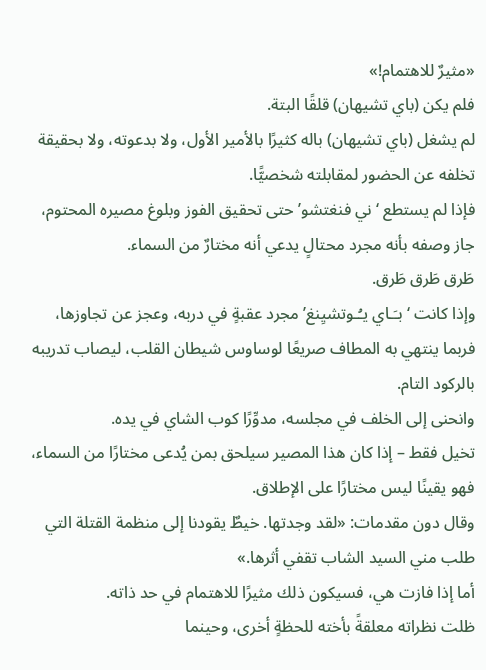«مثيرٌ للاهتمام!»
فلم يكن (باي تشيهان) قلقًا البتة.
لم يشغل (باي تشيهان) باله كثيرًا بالأمير الأول، ولا بدعوته، ولا بحقيقة تخلفه عن الحضور لمقابلته شخصيًّا.
فإذا لم يستطع ‘ني فنغتشو’ حتى تحقيق الفوز وبلوغ مصيره المحتوم، جاز وصفه بأنه مجرد محتالٍ يدعي أنه مختارٌ من السماء.
طَرق طَرق طَرق.
وإذا كانت ‘بـَـاي يـُـوتشيِنغ’ مجرد عقبةٍ في دربه، وعجز عن تجاوزها، فربما ينتهي به المطاف صريعًا لوساوس شيطان القلب، ليصاب تدريبه بالركود التام.
وانحنى إلى الخلف في مجلسه، مدوِّرًا كوب الشاي في يده.
تخيل فقط – إذا كان هذا المصير سيلحق بمن يُدعى مختارًا من السماء، فهو يقينًا ليس مختارًا على الإطلاق.
وقال دون مقدمات: «لقد وجدتها. خيطٌ يقودنا إلى منظمة القتلة التي طلب مني السيد الشاب تقفي أثرها.»
أما إذا فازت هي، فسيكون ذلك مثيرًا للاهتمام في حد ذاته.
ظلت نظراته معلقةً بأخته للحظةٍ أخرى، وحينما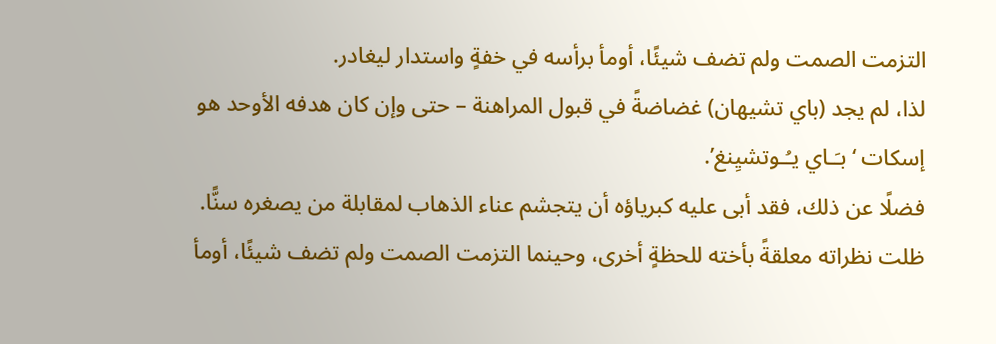التزمت الصمت ولم تضف شيئًا، أومأ برأسه في خفةٍ واستدار ليغادر.
لذا، لم يجد (باي تشيهان) غضاضةً في قبول المراهنة – حتى وإن كان هدفه الأوحد هو إسكات ‘بـَـاي يـُـوتشيِنغ’.
فضلًا عن ذلك، فقد أبى عليه كبرياؤه أن يتجشم عناء الذهاب لمقابلة من يصغره سنًّا.
ظلت نظراته معلقةً بأخته للحظةٍ أخرى، وحينما التزمت الصمت ولم تضف شيئًا، أومأ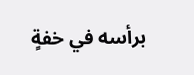برأسه في خفةٍ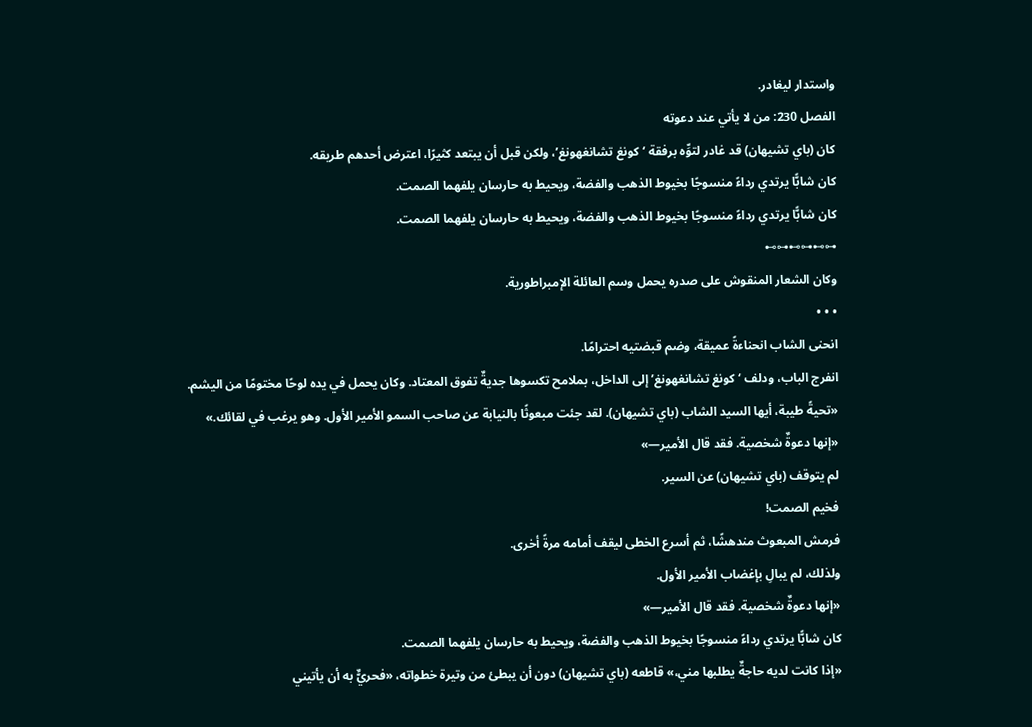واستدار ليغادر.
الفصل 230: من لا يأتي عند دعوته
كان (باي تشيهان) قد غادر لتوِّه برفقة ‘كونغ تشانغهونغ’، ولكن قبل أن يبتعد كثيرًا، اعترض أحدهم طريقه.
كان شابًّا يرتدي رداءً منسوجًا بخيوط الذهب والفضة، ويحيط به حارسان يلفهما الصمت.
كان شابًّا يرتدي رداءً منسوجًا بخيوط الذهب والفضة، ويحيط به حارسان يلفهما الصمت.
⊷⊶⊷⊶⊷⊶
وكان الشعار المنقوش على صدره يحمل وسم العائلة الإمبراطورية.
• • •
انحنى الشاب انحناءةً عميقة، وضم قبضتيه احترامًا.
انفرج الباب، ودلف ‘كونغ تشانغهونغ’ إلى الداخل، بملامح تكسوها جديةٌ تفوق المعتاد. وكان يحمل في يده لوحًا مختومًا من اليشم.
«تحيةً طيبة، أيها السيد الشاب (باي تشيهان). لقد جئت مبعوثًا بالنيابة عن صاحب السمو الأمير الأول. وهو يرغب في لقائك.»
«إنها دعوةٌ شخصية. فقد قال الأمير—»
لم يتوقف (باي تشيهان) عن السير.
فخيم الصمت!
فرمش المبعوث مندهشًا، ثم أسرع الخطى ليقف أمامه مرةً أخرى.
ولذلك، لم يبالِ بإغضاب الأمير الأول.
«إنها دعوةٌ شخصية. فقد قال الأمير—»
كان شابًّا يرتدي رداءً منسوجًا بخيوط الذهب والفضة، ويحيط به حارسان يلفهما الصمت.
«إذا كانت لديه حاجةٌ يطلبها مني،» قاطعه (باي تشيهان) دون أن يبطئ من وتيرة خطواته، «فحريٌّ به أن يأتيني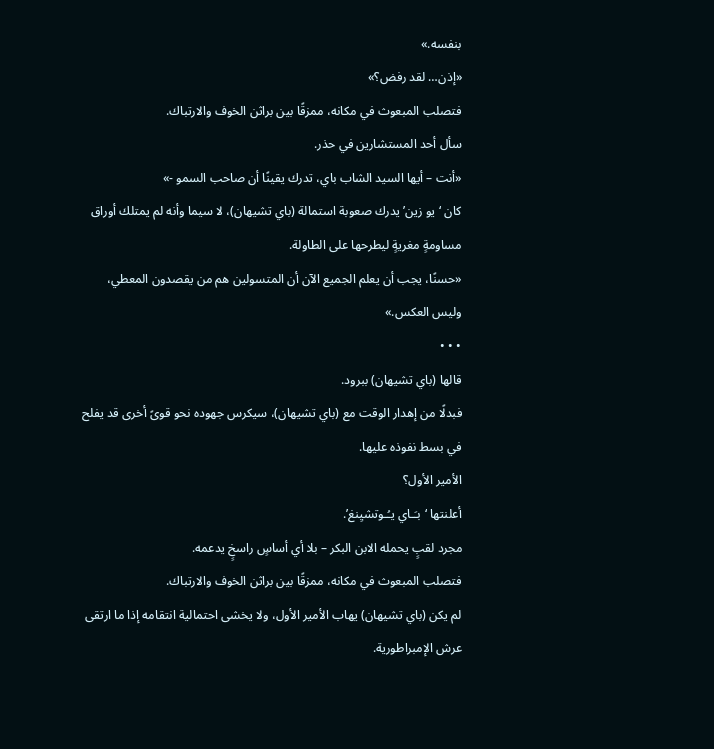بنفسه.»
«إذن… لقد رفض؟»
فتصلب المبعوث في مكانه، ممزقًا بين براثن الخوف والارتباك.
سأل أحد المستشارين في حذر.
«أنت – أيها السيد الشاب باي، تدرك يقينًا أن صاحب السمو -»
كان ‘يو زين’ يدرك صعوبة استمالة (باي تشيهان)، لا سيما وأنه لم يمتلك أوراق مساومةٍ مغريةٍ ليطرحها على الطاولة.
«حسنًا، يجب أن يعلم الجميع الآن أن المتسولين هم من يقصدون المعطي، وليس العكس.»
• • •
قالها (باي تشيهان) ببرود.
فبدلًا من إهدار الوقت مع (باي تشيهان)، سيكرس جهوده نحو قوىً أخرى قد يفلح في بسط نفوذه عليها.
الأمير الأول؟
أعلنتها ‘بـَـاي يـُـوتشيِنغ’.
مجرد لقبٍ يحمله الابن البكر – بلا أي أساسٍ راسخٍ يدعمه.
فتصلب المبعوث في مكانه، ممزقًا بين براثن الخوف والارتباك.
لم يكن (باي تشيهان) يهاب الأمير الأول، ولا يخشى احتمالية انتقامه إذا ما ارتقى عرش الإمبراطورية.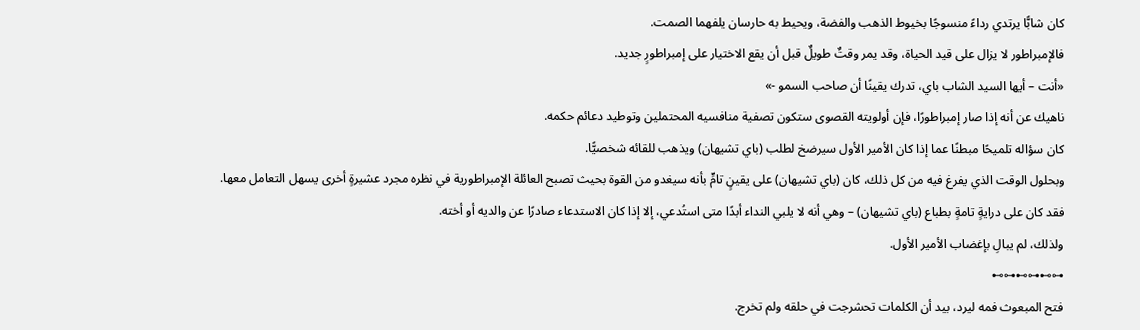كان شابًّا يرتدي رداءً منسوجًا بخيوط الذهب والفضة، ويحيط به حارسان يلفهما الصمت.
فالإمبراطور لا يزال على قيد الحياة، وقد يمر وقتٌ طويلٌ قبل أن يقع الاختيار على إمبراطورٍ جديد.
«أنت – أيها السيد الشاب باي، تدرك يقينًا أن صاحب السمو -»
ناهيك عن أنه إذا صار إمبراطورًا، فإن أولويته القصوى ستكون تصفية منافسيه المحتملين وتوطيد دعائم حكمه.
كان سؤاله تلميحًا مبطنًا عما إذا كان الأمير الأول سيرضخ لطلب (باي تشيهان) ويذهب للقائه شخصيًّا.
وبحلول الوقت الذي يفرغ فيه من كل ذلك، كان (باي تشيهان) على يقينٍ تامٍّ بأنه سيغدو من القوة بحيث تصبح العائلة الإمبراطورية في نظره مجرد عشيرةٍ أخرى يسهل التعامل معها.
فقد كان على درايةٍ تامةٍ بطباع (باي تشيهان) – وهي أنه لا يلبي النداء أبدًا متى استُدعي، إلا إذا كان الاستدعاء صادرًا عن والديه أو أخته.
ولذلك، لم يبالِ بإغضاب الأمير الأول.
⊷⊶⊷⊶⊷⊶
فتح المبعوث فمه ليرد، بيد أن الكلمات تحشرجت في حلقه ولم تخرج.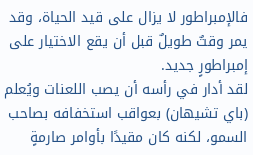فالإمبراطور لا يزال على قيد الحياة، وقد يمر وقتٌ طويلٌ قبل أن يقع الاختيار على إمبراطورٍ جديد.
لقد أدار في رأسه أن يصب اللعنات ويُعلم (باي تشيهان) بعواقب استخفافه بصاحب السمو، لكنه كان مقيدًا بأوامر صارمةٍ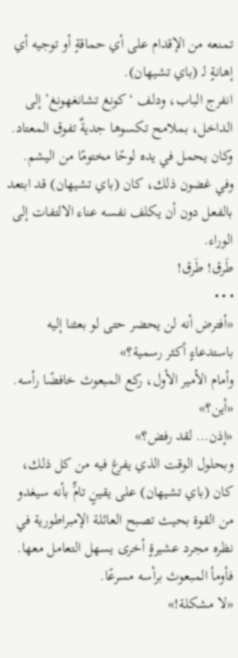تمنعه من الإقدام على أي حماقةٍ أو توجيه أي إهانةٍ لـ (باي تشيهان).
انفرج الباب، ودلف ‘كونغ تشانغهونغ’ إلى الداخل، بملامح تكسوها جديةٌ تفوق المعتاد. وكان يحمل في يده لوحًا مختومًا من اليشم.
وفي غضون ذلك، كان (باي تشيهان) قد ابتعد بالفعل دون أن يكلف نفسه عناء الالتفات إلى الوراء.
طَرق! طَرق!
• • •
«أفترض أنه لن يحضر حتى لو بعثنا إليه باستدعاءٍ أكثر رسمية؟»
وأمام الأمير الأول، ركع المبعوث خافضًا رأسه.
«أين؟»
«إذن… لقد رفض؟»
وبحلول الوقت الذي يفرغ فيه من كل ذلك، كان (باي تشيهان) على يقينٍ تامٍّ بأنه سيغدو من القوة بحيث تصبح العائلة الإمبراطورية في نظره مجرد عشيرةٍ أخرى يسهل التعامل معها.
فأومأ المبعوث برأسه مسرعًا.
«لا مشكلة!»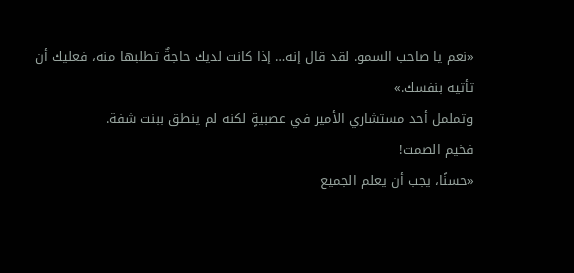«نعم يا صاحب السمو. لقد قال إنه… إذا كانت لديك حاجةٌ تطلبها منه، فعليك أن تأتيه بنفسك.»
وتململ أحد مستشاري الأمير في عصبيةٍ لكنه لم ينطق ببنت شفة.
فخيم الصمت!
«حسنًا، يجب أن يعلم الجميع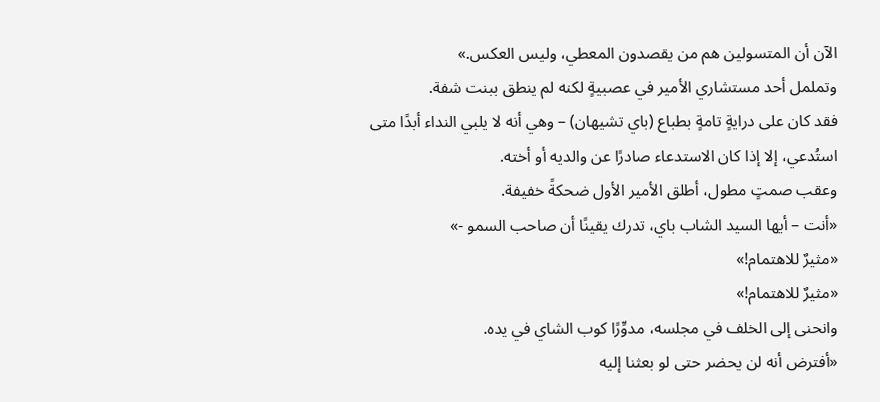الآن أن المتسولين هم من يقصدون المعطي، وليس العكس.»
وتململ أحد مستشاري الأمير في عصبيةٍ لكنه لم ينطق ببنت شفة.
فقد كان على درايةٍ تامةٍ بطباع (باي تشيهان) – وهي أنه لا يلبي النداء أبدًا متى استُدعي، إلا إذا كان الاستدعاء صادرًا عن والديه أو أخته.
وعقب صمتٍ مطول، أطلق الأمير الأول ضحكةً خفيفة.
«أنت – أيها السيد الشاب باي، تدرك يقينًا أن صاحب السمو -»
«مثيرٌ للاهتمام!»
«مثيرٌ للاهتمام!»
وانحنى إلى الخلف في مجلسه، مدوِّرًا كوب الشاي في يده.
«أفترض أنه لن يحضر حتى لو بعثنا إليه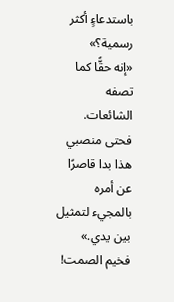باستدعاءٍ أكثر رسمية؟»
«إنه حقًّا كما تصفه الشائعات. فحتى منصبي هذا بدا قاصرًا عن أمره بالمجيء لتمثيل بين يدي.»
فخيم الصمت!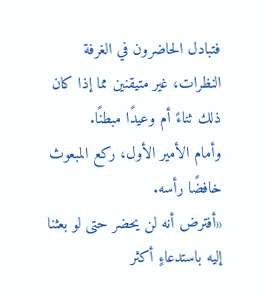فتبادل الحاضرون في الغرفة النظرات، غير متيقنين مما إذا كان ذلك ثناءً أم وعيدًا مبطنًا.
وأمام الأمير الأول، ركع المبعوث خافضًا رأسه.
«أفترض أنه لن يحضر حتى لو بعثنا إليه باستدعاءٍ أكثر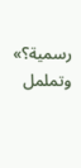رسمية؟»
وتململ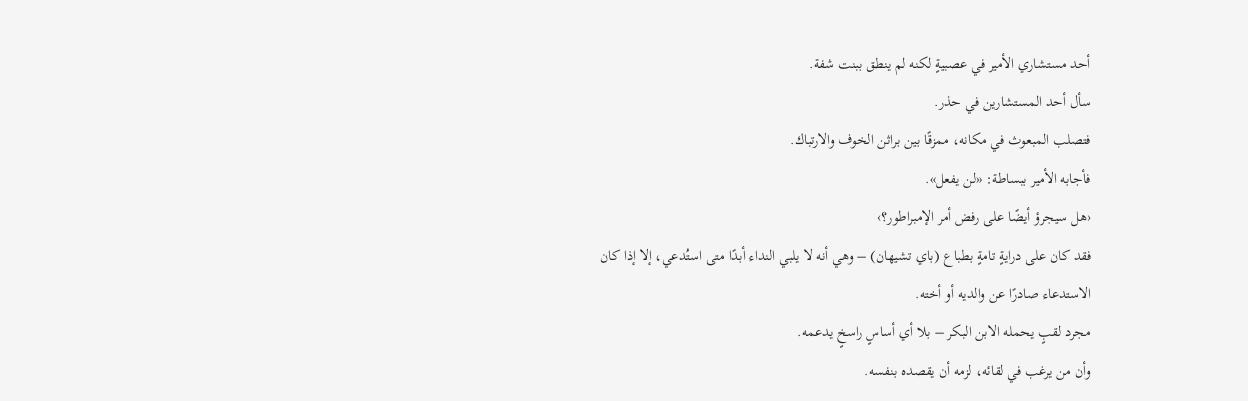أحد مستشاري الأمير في عصبيةٍ لكنه لم ينطق ببنت شفة.
سأل أحد المستشارين في حذر.
فتصلب المبعوث في مكانه، ممزقًا بين براثن الخوف والارتباك.
فأجابه الأمير ببساطة: «لن يفعل».
‹هل سيجرؤ أيضًا على رفض أمر الإمبراطور؟›
فقد كان على درايةٍ تامةٍ بطباع (باي تشيهان) – وهي أنه لا يلبي النداء أبدًا متى استُدعي، إلا إذا كان الاستدعاء صادرًا عن والديه أو أخته.
مجرد لقبٍ يحمله الابن البكر – بلا أي أساسٍ راسخٍ يدعمه.
وأن من يرغب في لقائه، لزمه أن يقصده بنفسه.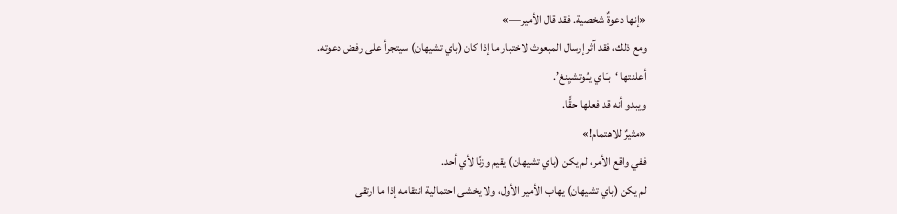«إنها دعوةٌ شخصية. فقد قال الأمير—»
ومع ذلك، فقد آثر إرسال المبعوث لاختبار ما إذا كان (باي تشيهان) سيتجرأ على رفض دعوته.
أعلنتها ‘بـَـاي يـُـوتشيِنغ’.
ويبدو أنه قد فعلها حقًّا.
«مثيرٌ للاهتمام!»
ففي واقع الأمر، لم يكن (باي تشيهان) يقيم وزنًا لأي أحد.
لم يكن (باي تشيهان) يهاب الأمير الأول، ولا يخشى احتمالية انتقامه إذا ما ارتقى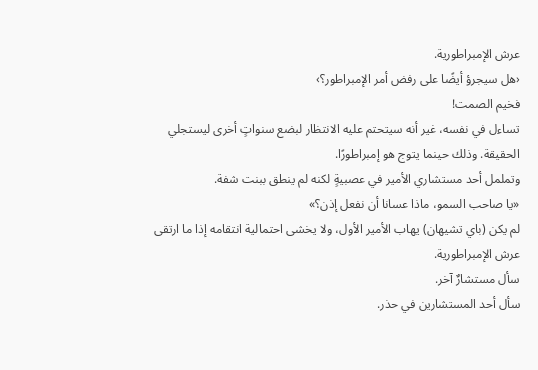عرش الإمبراطورية.
‹هل سيجرؤ أيضًا على رفض أمر الإمبراطور؟›
فخيم الصمت!
تساءل في نفسه، غير أنه سيتحتم عليه الانتظار لبضع سنواتٍ أخرى ليستجلي الحقيقة. وذلك حينما يتوج هو إمبراطورًا.
وتململ أحد مستشاري الأمير في عصبيةٍ لكنه لم ينطق ببنت شفة.
«يا صاحب السمو، ماذا عسانا أن نفعل إذن؟»
لم يكن (باي تشيهان) يهاب الأمير الأول، ولا يخشى احتمالية انتقامه إذا ما ارتقى عرش الإمبراطورية.
سأل مستشارٌ آخر.
سأل أحد المستشارين في حذر.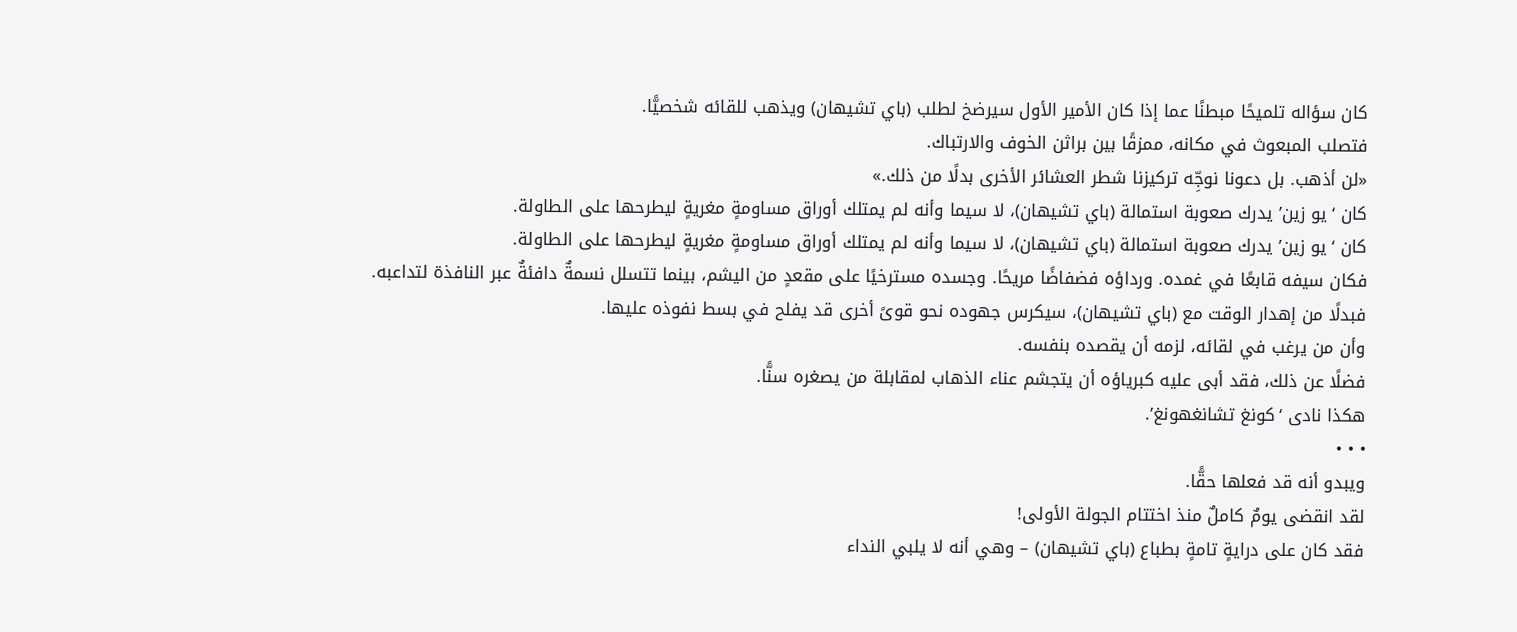كان سؤاله تلميحًا مبطنًا عما إذا كان الأمير الأول سيرضخ لطلب (باي تشيهان) ويذهب للقائه شخصيًّا.
فتصلب المبعوث في مكانه، ممزقًا بين براثن الخوف والارتباك.
«لن أذهب. بل دعونا نوجِّه تركيزنا شطر العشائر الأخرى بدلًا من ذلك.»
كان ‘يو زين’ يدرك صعوبة استمالة (باي تشيهان)، لا سيما وأنه لم يمتلك أوراق مساومةٍ مغريةٍ ليطرحها على الطاولة.
كان ‘يو زين’ يدرك صعوبة استمالة (باي تشيهان)، لا سيما وأنه لم يمتلك أوراق مساومةٍ مغريةٍ ليطرحها على الطاولة.
فكان سيفه قابعًا في غمده. ورداؤه فضفاضًا مريحًا. وجسده مسترخيًا على مقعدٍ من اليشم، بينما تتسلل نسمةٌ دافئةٌ عبر النافذة لتداعبه.
فبدلًا من إهدار الوقت مع (باي تشيهان)، سيكرس جهوده نحو قوىً أخرى قد يفلح في بسط نفوذه عليها.
وأن من يرغب في لقائه، لزمه أن يقصده بنفسه.
فضلًا عن ذلك، فقد أبى عليه كبرياؤه أن يتجشم عناء الذهاب لمقابلة من يصغره سنًّا.
هكذا نادى ‘كونغ تشانغهونغ’.
• • •
ويبدو أنه قد فعلها حقًّا.
لقد انقضى يومٌ كاملٌ منذ اختتام الجولة الأولى!
فقد كان على درايةٍ تامةٍ بطباع (باي تشيهان) – وهي أنه لا يلبي النداء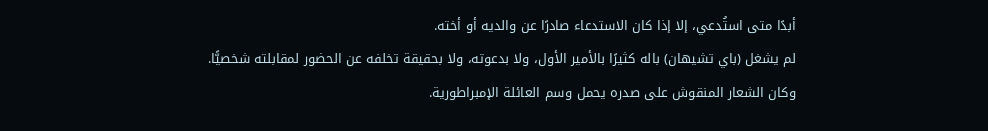أبدًا متى استُدعي، إلا إذا كان الاستدعاء صادرًا عن والديه أو أخته.
لم يشغل (باي تشيهان) باله كثيرًا بالأمير الأول، ولا بدعوته، ولا بحقيقة تخلفه عن الحضور لمقابلته شخصيًّا.
وكان الشعار المنقوش على صدره يحمل وسم العائلة الإمبراطورية.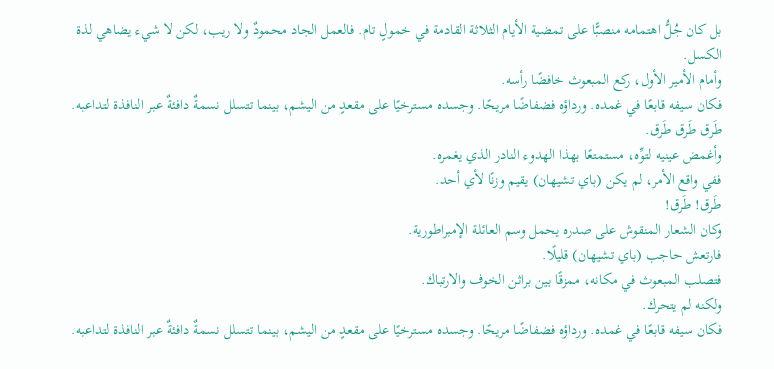بل كان جُلُّ اهتمامه منصبًّا على تمضية الأيام الثلاثة القادمة في خمولٍ تام. فالعمل الجاد محمودٌ ولا ريب، لكن لا شيء يضاهي لذة الكسل.
وأمام الأمير الأول، ركع المبعوث خافضًا رأسه.
فكان سيفه قابعًا في غمده. ورداؤه فضفاضًا مريحًا. وجسده مسترخيًا على مقعدٍ من اليشم، بينما تتسلل نسمةٌ دافئةٌ عبر النافذة لتداعبه.
طَرق طَرق طَرق.
وأغمض عينيه لتوِّه، مستمتعًا بهذا الهدوء النادر الذي يغمره.
ففي واقع الأمر، لم يكن (باي تشيهان) يقيم وزنًا لأي أحد.
طَرق! طَرق!
وكان الشعار المنقوش على صدره يحمل وسم العائلة الإمبراطورية.
فارتعش حاجب (باي تشيهان) قليلًا.
فتصلب المبعوث في مكانه، ممزقًا بين براثن الخوف والارتباك.
ولكنه لم يتحرك.
فكان سيفه قابعًا في غمده. ورداؤه فضفاضًا مريحًا. وجسده مسترخيًا على مقعدٍ من اليشم، بينما تتسلل نسمةٌ دافئةٌ عبر النافذة لتداعبه.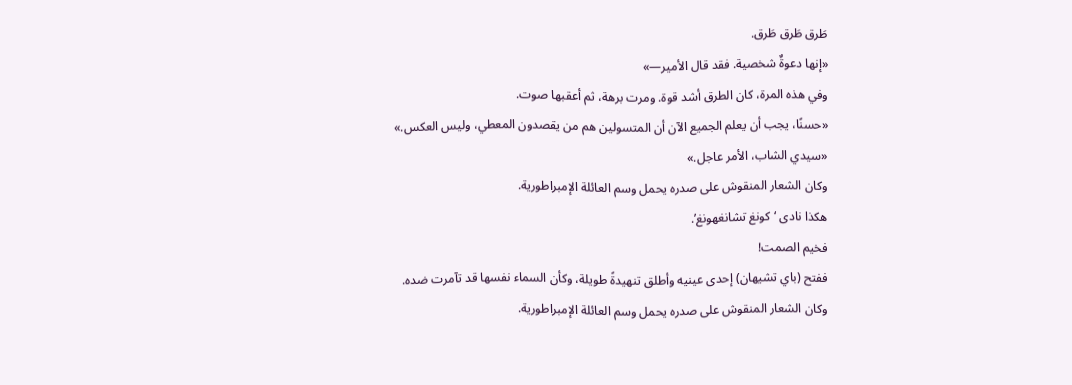طَرق طَرق طَرق.
«إنها دعوةٌ شخصية. فقد قال الأمير—»
وفي هذه المرة، كان الطرق أشد قوة. ومرت برهة، ثم أعقبها صوت.
«حسنًا، يجب أن يعلم الجميع الآن أن المتسولين هم من يقصدون المعطي، وليس العكس.»
«سيدي الشاب، الأمر عاجل.»
وكان الشعار المنقوش على صدره يحمل وسم العائلة الإمبراطورية.
هكذا نادى ‘كونغ تشانغهونغ’.
فخيم الصمت!
ففتح (باي تشيهان) إحدى عينيه وأطلق تنهيدةً طويلة، وكأن السماء نفسها قد تآمرت ضده.
وكان الشعار المنقوش على صدره يحمل وسم العائلة الإمبراطورية.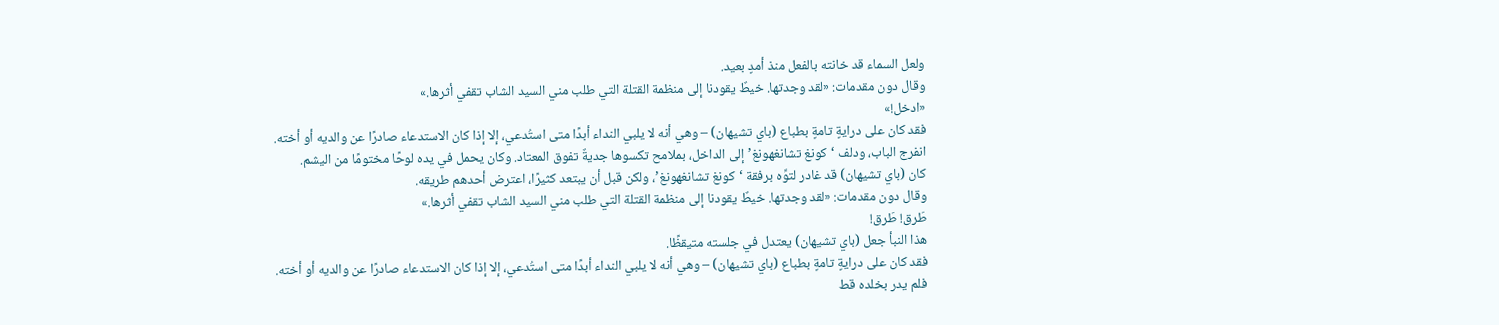ولعل السماء قد خانته بالفعل منذ أمدٍ بعيد.
وقال دون مقدمات: «لقد وجدتها. خيطٌ يقودنا إلى منظمة القتلة التي طلب مني السيد الشاب تقفي أثرها.»
«ادخل!»
فقد كان على درايةٍ تامةٍ بطباع (باي تشيهان) – وهي أنه لا يلبي النداء أبدًا متى استُدعي، إلا إذا كان الاستدعاء صادرًا عن والديه أو أخته.
انفرج الباب، ودلف ‘كونغ تشانغهونغ’ إلى الداخل، بملامح تكسوها جديةٌ تفوق المعتاد. وكان يحمل في يده لوحًا مختومًا من اليشم.
كان (باي تشيهان) قد غادر لتوِّه برفقة ‘كونغ تشانغهونغ’، ولكن قبل أن يبتعد كثيرًا، اعترض أحدهم طريقه.
وقال دون مقدمات: «لقد وجدتها. خيطٌ يقودنا إلى منظمة القتلة التي طلب مني السيد الشاب تقفي أثرها.»
طَرق! طَرق!
هذا النبأ جعل (باي تشيهان) يعتدل في جلسته متيقظًا.
فقد كان على درايةٍ تامةٍ بطباع (باي تشيهان) – وهي أنه لا يلبي النداء أبدًا متى استُدعي، إلا إذا كان الاستدعاء صادرًا عن والديه أو أخته.
فلم يدر بخلده قط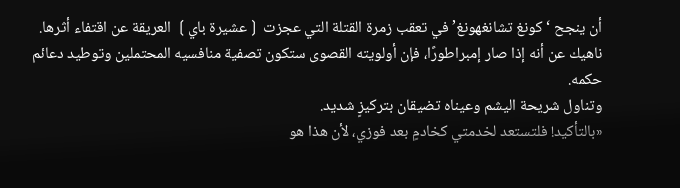أن ينجح ‘كونغ تشانغهونغ’ في تعقب زمرة القتلة التي عجزت ❲عشيرة باي❳ العريقة عن اقتفاء أثرها.
ناهيك عن أنه إذا صار إمبراطورًا، فإن أولويته القصوى ستكون تصفية منافسيه المحتملين وتوطيد دعائم حكمه.
وتناول شريحة اليشم وعيناه تضيقان بتركيزٍ شديد.
«بالتأكيد! فلتستعد لخدمتي كخادمٍ بعد فوزي، لأن هذا هو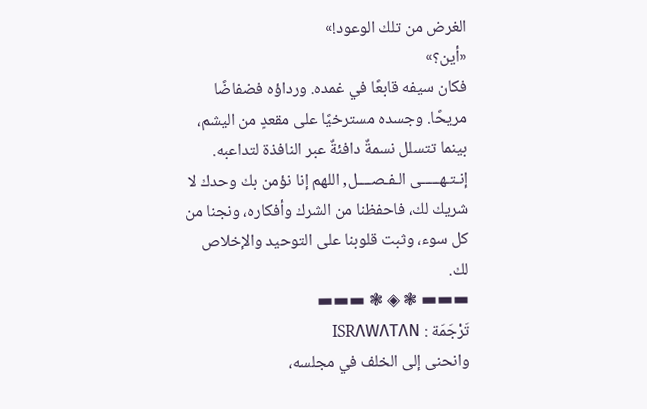الغرض من تلك الوعود!»
«أين؟»
فكان سيفه قابعًا في غمده. ورداؤه فضفاضًا مريحًا. وجسده مسترخيًا على مقعدٍ من اليشم، بينما تتسلل نسمةٌ دافئةٌ عبر النافذة لتداعبه.
إنـتـهـــــى الـفـصــــل, اللهم إنا نؤمن بك وحدك لا شريك لك، فاحفظنا من الشرك وأفكاره، ونجنا من كل سوء، وثبت قلوبنا على التوحيد والإخلاص لك.
▬▬▬ ❃ ◈ ❃ ▬▬▬
تَرْجَمَة : ISRΛWΛTΛN
وانحنى إلى الخلف في مجلسه،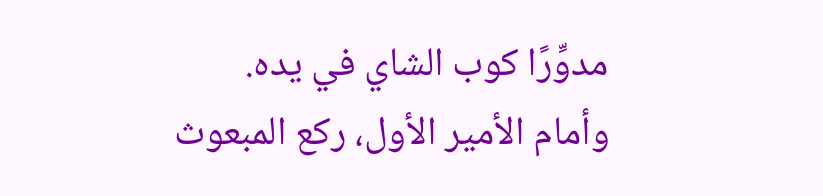مدوِّرًا كوب الشاي في يده.
وأمام الأمير الأول، ركع المبعوث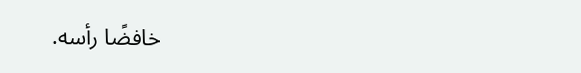خافضًا رأسه.